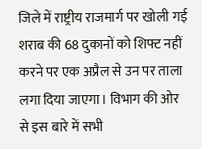जिले में राष्ट्रीय राजमार्ग पर खोली गई शराब की 68 दुकानों को शिफ्ट नहीं करने पर एक अप्रैल से उन पर ताला लगा दिया जाएगा। विभाग की ओर से इस बारे में सभी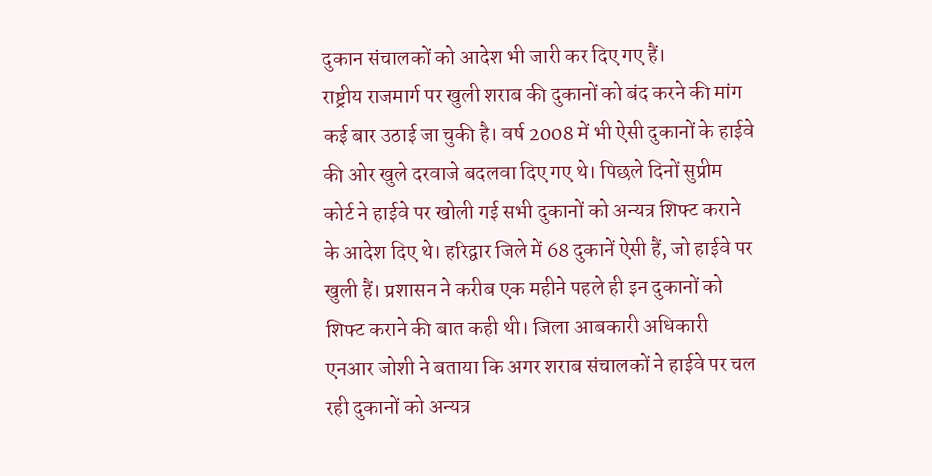दुकान संचालकों को आदेश भी जारी कर दिए गए हैं।
राष्ट्रीय राजमार्ग पर खुली शराब की दुकानों को बंद करने की मांग कई बार उठाई जा चुकी है। वर्ष 2008 में भी ऐसी दुकानों के हाईवे की ओर खुले दरवाजे बदलवा दिए गए थे। पिछले दिनों सुप्रीम कोर्ट ने हाईवे पर खोली गई सभी दुकानों को अन्यत्र शिफ्ट कराने के आदेश दिए थे। हरिद्वार जिले में 68 दुकानें ऐसी हैं, जो हाईवे पर खुली हैं। प्रशासन ने करीब एक महीने पहले ही इन दुकानों को शिफ्ट कराने की बात कही थी। जिला आबकारी अधिकारी एनआर जोशी ने बताया कि अगर शराब संचालकों ने हाईवे पर चल रही दुकानों को अन्यत्र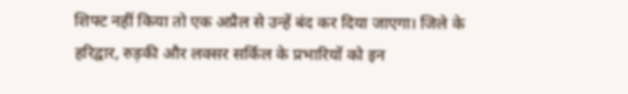शिफ्ट नहीं किया तो एक अप्रैल से उन्हें बंद कर दिया जाएगा। जिले के हरिद्वार, रुड़की और लक्सर सर्किल के प्रभारियों को इन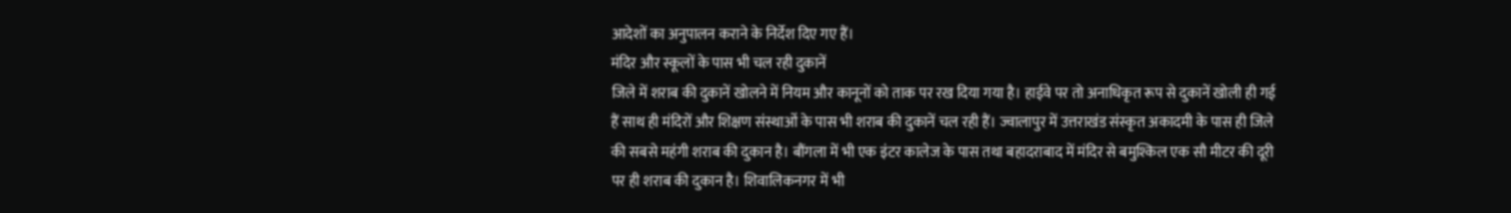आदेशों का अनुपालन कराने के निर्देश दिए गए हैं।
मंदिर और स्कूलों के पास भी चल रही दुकानें
जिले में शराब की दुकानें खोलने में नियम और कानूनों को ताक पर रख दिया गया है। हाईवे पर तो अनाधिकृत रूप से दुकानें खोली ही गई हैं साथ ही मंदिरों और शिक्षण संस्थाओं के पास भी शराब की दुकानें चल रही हैं। ज्वालापुर में उत्तराखंड संस्कृत अकादमी के पास ही जिले की सबसे महंगी शराब की दुकान है। बौंगला में भी एक इंटर कालेज के पास तथा बहादराबाद में मंदिर से बमुश्किल एक सौ मीटर की दूरी पर ही शराब की दुकान है। शिवालिकनगर में भी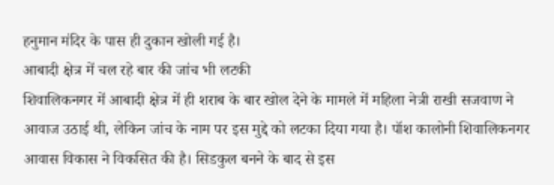हनुमान मंदिर के पास ही दुकान खोली गई है।
आबादी क्षेत्र में चल रहे बार की जांच भी लटकी
शिवालिकनगर में आबादी क्षेत्र में ही शराब के बार खोल देने के मामले में महिला नेत्री राखी सजवाण ने आवाज उठाई थी, लेकिन जांच के नाम पर इस मुद्दे को लटका दिया गया है। पॉश कालोनी शिवालिकनगर आवास विकास ने विकसित की है। सिडकुल बनने के बाद से इस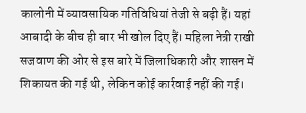कालोनी में व्यावसायिक गतिविधियां तेजी से बढ़ी हैं। यहां आबादी के बीच ही बार भी खोल दिए हैं। महिला नेत्री राखी सजवाण की ओर से इस बारे में जिलाधिकारी और शासन में शिकायत की गई थी, लेकिन कोई कार्रवाई नहीं की गई।